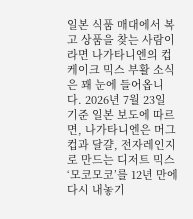일본 식품 매대에서 복고 상품을 찾는 사람이라면 나가타니엔의 컵케이크 믹스 부활 소식은 꽤 눈에 들어옵니다. 2026년 7월 23일 기준 일본 보도에 따르면, 나가타니엔은 머그컵과 달걀, 전자레인지로 만드는 디저트 믹스 ‘모코모코’를 12년 만에 다시 내놓기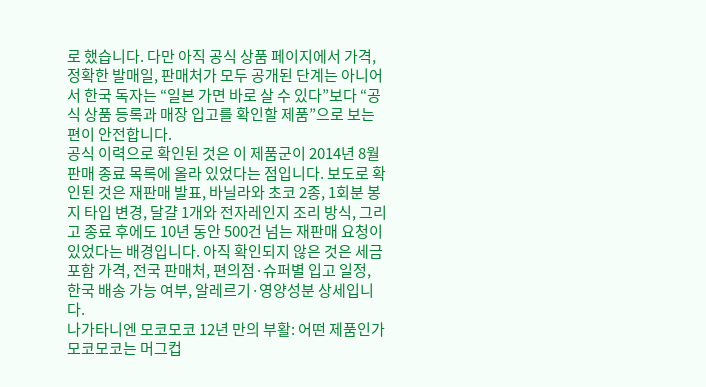로 했습니다. 다만 아직 공식 상품 페이지에서 가격, 정확한 발매일, 판매처가 모두 공개된 단계는 아니어서 한국 독자는 “일본 가면 바로 살 수 있다”보다 “공식 상품 등록과 매장 입고를 확인할 제품”으로 보는 편이 안전합니다.
공식 이력으로 확인된 것은 이 제품군이 2014년 8월 판매 종료 목록에 올라 있었다는 점입니다. 보도로 확인된 것은 재판매 발표, 바닐라와 초코 2종, 1회분 봉지 타입 변경, 달걀 1개와 전자레인지 조리 방식, 그리고 종료 후에도 10년 동안 500건 넘는 재판매 요청이 있었다는 배경입니다. 아직 확인되지 않은 것은 세금 포함 가격, 전국 판매처, 편의점·슈퍼별 입고 일정, 한국 배송 가능 여부, 알레르기·영양성분 상세입니다.
나가타니엔 모코모코 12년 만의 부활: 어떤 제품인가
모코모코는 머그컵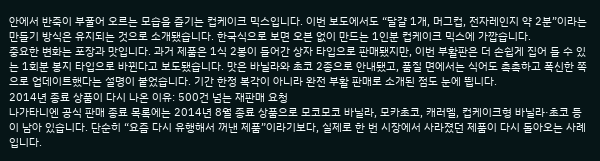안에서 반죽이 부풀어 오르는 모습을 즐기는 컵케이크 믹스입니다. 이번 보도에서도 “달걀 1개, 머그컵, 전자레인지 약 2분”이라는 만들기 방식은 유지되는 것으로 소개됐습니다. 한국식으로 보면 오븐 없이 만드는 1인분 컵케이크 믹스에 가깝습니다.
중요한 변화는 포장과 맛입니다. 과거 제품은 1식 2봉이 들어간 상자 타입으로 판매됐지만, 이번 부활판은 더 손쉽게 집어 들 수 있는 1회분 봉지 타입으로 바뀐다고 보도됐습니다. 맛은 바닐라와 초코 2종으로 안내됐고, 품질 면에서는 식어도 촉촉하고 폭신한 쪽으로 업데이트했다는 설명이 붙었습니다. 기간 한정 복각이 아니라 완전 부활 판매로 소개된 점도 눈에 띕니다.
2014년 종료 상품이 다시 나온 이유: 500건 넘는 재판매 요청
나가타니엔 공식 판매 종료 목록에는 2014년 8월 종료 상품으로 모코모코 바닐라, 모카초코, 캐러멜, 컵케이크형 바닐라·초코 등이 남아 있습니다. 단순히 “요즘 다시 유행해서 꺼낸 제품”이라기보다, 실제로 한 번 시장에서 사라졌던 제품이 다시 돌아오는 사례입니다.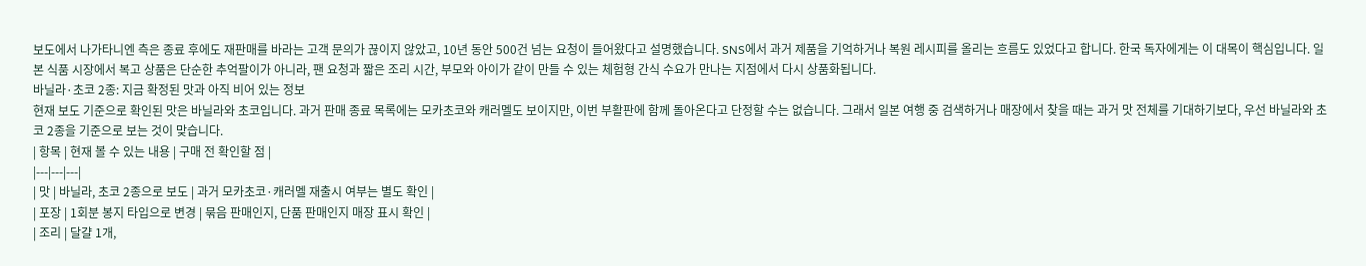보도에서 나가타니엔 측은 종료 후에도 재판매를 바라는 고객 문의가 끊이지 않았고, 10년 동안 500건 넘는 요청이 들어왔다고 설명했습니다. SNS에서 과거 제품을 기억하거나 복원 레시피를 올리는 흐름도 있었다고 합니다. 한국 독자에게는 이 대목이 핵심입니다. 일본 식품 시장에서 복고 상품은 단순한 추억팔이가 아니라, 팬 요청과 짧은 조리 시간, 부모와 아이가 같이 만들 수 있는 체험형 간식 수요가 만나는 지점에서 다시 상품화됩니다.
바닐라·초코 2종: 지금 확정된 맛과 아직 비어 있는 정보
현재 보도 기준으로 확인된 맛은 바닐라와 초코입니다. 과거 판매 종료 목록에는 모카초코와 캐러멜도 보이지만, 이번 부활판에 함께 돌아온다고 단정할 수는 없습니다. 그래서 일본 여행 중 검색하거나 매장에서 찾을 때는 과거 맛 전체를 기대하기보다, 우선 바닐라와 초코 2종을 기준으로 보는 것이 맞습니다.
| 항목 | 현재 볼 수 있는 내용 | 구매 전 확인할 점 |
|---|---|---|
| 맛 | 바닐라, 초코 2종으로 보도 | 과거 모카초코·캐러멜 재출시 여부는 별도 확인 |
| 포장 | 1회분 봉지 타입으로 변경 | 묶음 판매인지, 단품 판매인지 매장 표시 확인 |
| 조리 | 달걀 1개,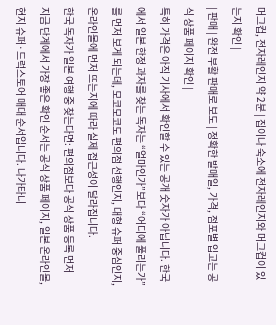머그컵, 전자레인지 약 2분 | 집이나 숙소에 전자레인지와 머그컵이 있는지 확인 |
| 판매 | 완전 부활 판매로 보도 | 정확한 발매일, 가격, 점포별 입고는 공식 상품 페이지 확인 |
특히 가격은 아직 기사에서 확인할 수 있는 공개 숫자가 아닙니다. 한국에서 일본 한정 과자를 찾는 독자는 “얼마인가”보다 “어디에 풀리는가”를 먼저 보게 되는데, 모코모코도 편의점 선행인지, 대형 슈퍼 중심인지, 온라인몰에 먼저 뜨는지에 따라 실제 접근성이 달라집니다.
한국 독자가 일본 여행 중 찾는다면: 편의점보다 공식 상품 등록 먼저
지금 단계에서 가장 좋은 확인 순서는 공식 상품 페이지, 일본 온라인몰, 현지 슈퍼·드럭스토어 매대 순서입니다. 나가타니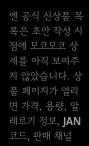엔 공식 신상품 목록은 초안 작성 시점에 모코모코 상세를 아직 보여주지 않았습니다. 상품 페이지가 열리면 가격, 용량, 알레르기 정보, JAN 코드, 판매 채널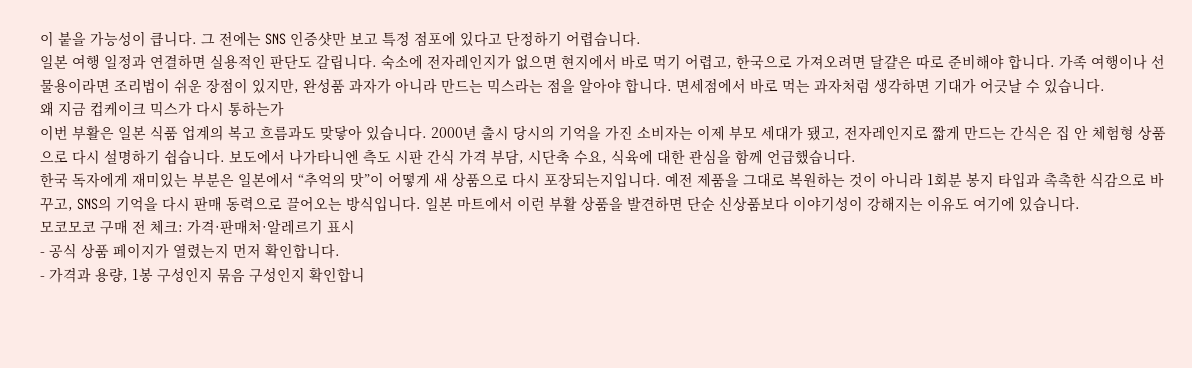이 붙을 가능성이 큽니다. 그 전에는 SNS 인증샷만 보고 특정 점포에 있다고 단정하기 어렵습니다.
일본 여행 일정과 연결하면 실용적인 판단도 갈립니다. 숙소에 전자레인지가 없으면 현지에서 바로 먹기 어렵고, 한국으로 가져오려면 달걀은 따로 준비해야 합니다. 가족 여행이나 선물용이라면 조리법이 쉬운 장점이 있지만, 완성품 과자가 아니라 만드는 믹스라는 점을 알아야 합니다. 면세점에서 바로 먹는 과자처럼 생각하면 기대가 어긋날 수 있습니다.
왜 지금 컵케이크 믹스가 다시 통하는가
이번 부활은 일본 식품 업계의 복고 흐름과도 맞닿아 있습니다. 2000년 출시 당시의 기억을 가진 소비자는 이제 부모 세대가 됐고, 전자레인지로 짧게 만드는 간식은 집 안 체험형 상품으로 다시 설명하기 쉽습니다. 보도에서 나가타니엔 측도 시판 간식 가격 부담, 시단축 수요, 식육에 대한 관심을 함께 언급했습니다.
한국 독자에게 재미있는 부분은 일본에서 “추억의 맛”이 어떻게 새 상품으로 다시 포장되는지입니다. 예전 제품을 그대로 복원하는 것이 아니라 1회분 봉지 타입과 촉촉한 식감으로 바꾸고, SNS의 기억을 다시 판매 동력으로 끌어오는 방식입니다. 일본 마트에서 이런 부활 상품을 발견하면 단순 신상품보다 이야기성이 강해지는 이유도 여기에 있습니다.
모코모코 구매 전 체크: 가격·판매처·알레르기 표시
- 공식 상품 페이지가 열렸는지 먼저 확인합니다.
- 가격과 용량, 1봉 구성인지 묶음 구성인지 확인합니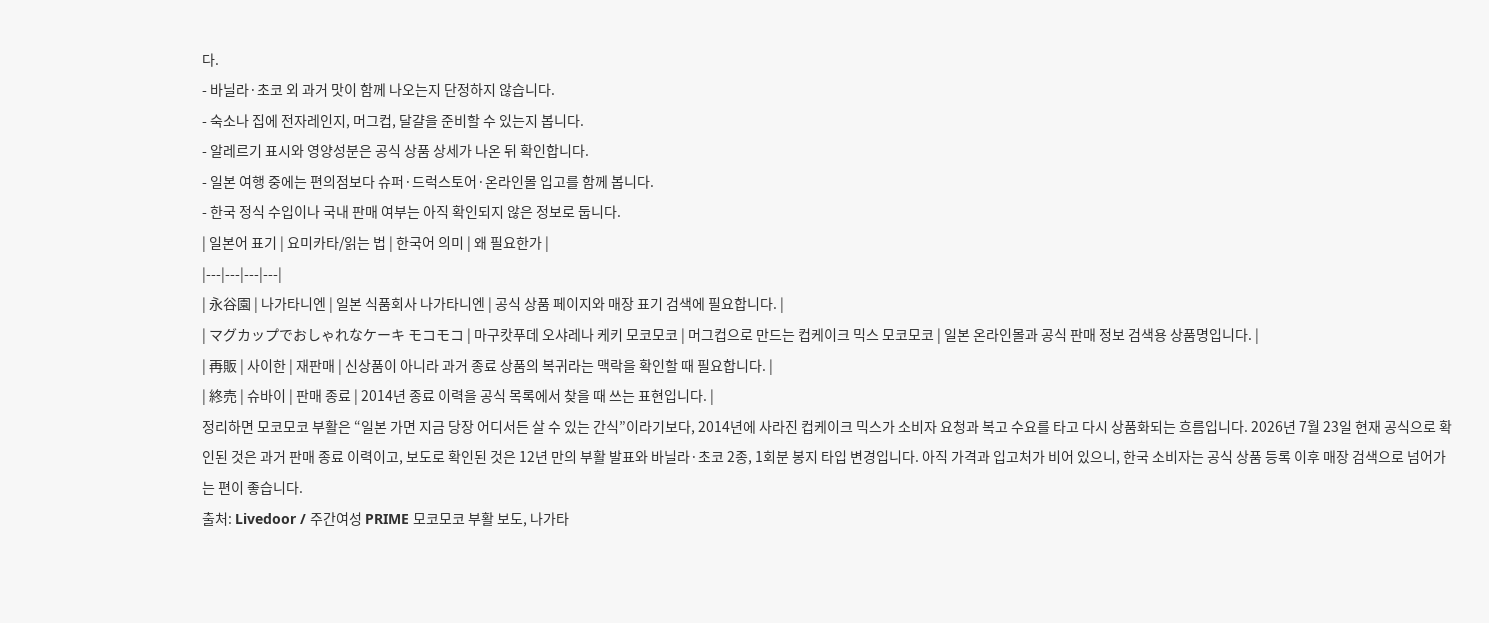다.
- 바닐라·초코 외 과거 맛이 함께 나오는지 단정하지 않습니다.
- 숙소나 집에 전자레인지, 머그컵, 달걀을 준비할 수 있는지 봅니다.
- 알레르기 표시와 영양성분은 공식 상품 상세가 나온 뒤 확인합니다.
- 일본 여행 중에는 편의점보다 슈퍼·드럭스토어·온라인몰 입고를 함께 봅니다.
- 한국 정식 수입이나 국내 판매 여부는 아직 확인되지 않은 정보로 둡니다.
| 일본어 표기 | 요미카타/읽는 법 | 한국어 의미 | 왜 필요한가 |
|---|---|---|---|
| 永谷園 | 나가타니엔 | 일본 식품회사 나가타니엔 | 공식 상품 페이지와 매장 표기 검색에 필요합니다. |
| マグカップでおしゃれなケーキ モコモコ | 마구캇푸데 오샤레나 케키 모코모코 | 머그컵으로 만드는 컵케이크 믹스 모코모코 | 일본 온라인몰과 공식 판매 정보 검색용 상품명입니다. |
| 再販 | 사이한 | 재판매 | 신상품이 아니라 과거 종료 상품의 복귀라는 맥락을 확인할 때 필요합니다. |
| 終売 | 슈바이 | 판매 종료 | 2014년 종료 이력을 공식 목록에서 찾을 때 쓰는 표현입니다. |
정리하면 모코모코 부활은 “일본 가면 지금 당장 어디서든 살 수 있는 간식”이라기보다, 2014년에 사라진 컵케이크 믹스가 소비자 요청과 복고 수요를 타고 다시 상품화되는 흐름입니다. 2026년 7월 23일 현재 공식으로 확인된 것은 과거 판매 종료 이력이고, 보도로 확인된 것은 12년 만의 부활 발표와 바닐라·초코 2종, 1회분 봉지 타입 변경입니다. 아직 가격과 입고처가 비어 있으니, 한국 소비자는 공식 상품 등록 이후 매장 검색으로 넘어가는 편이 좋습니다.
출처: Livedoor / 주간여성 PRIME 모코모코 부활 보도, 나가타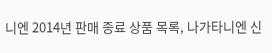니엔 2014년 판매 종료 상품 목록, 나가타니엔 신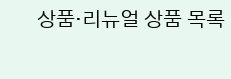상품·리뉴얼 상품 목록